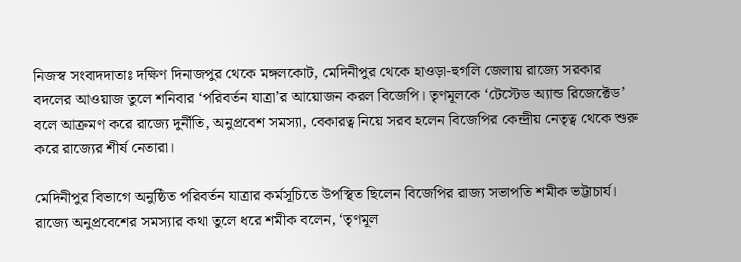নিজস্ব সংবাদদাতাঃ দক্ষিণ দিনাজপুর থেকে মঙ্গলকোট, মেদিনীপুর থেকে হাওড়া-হুগলি জেলায় রাজ্যে সরকার বদলের আওয়াজ তুলে শনিবার ‘পরিবর্তন যাত্রা’র আয়োজন করল বিজেপি। তৃণমূলকে ‘টেস্টেড অ্যান্ড রিজেক্টেড’ বলে আক্রমণ করে রাজ্যে দুর্নীতি, অনুপ্রবেশ সমস্যা, বেকারত্ব নিয়ে সরব হলেন বিজেপির কেন্দ্রীয় নেতৃত্ব থেকে শুরু করে রাজ্যের শীর্ষ নেতারা।

মেদিনীপুর বিভাগে অনুষ্ঠিত পরিবর্তন যাত্রার কর্মসূচিতে উপস্থিত ছিলেন বিজেপির রাজ্য সভাপতি শমীক ভট্টাচার্য। রাজ্যে অনুপ্রবেশের সমস্যার কথা তুলে ধরে শমীক বলেন, ‘তৃণমূল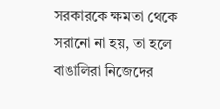সরকারকে ক্ষমতা থেকে সরানো না হয়, তা হলে বাঙালিরা নিজেদের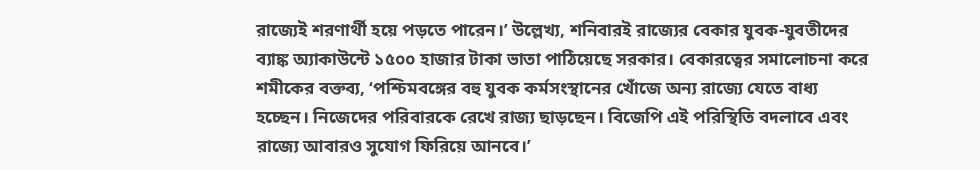রাজ্যেই শরণার্থী হয়ে পড়তে পারেন।’ উল্লেখ্য, শনিবারই রাজ্যের বেকার যুবক-যুবতীদের ব্যাঙ্ক অ্যাকাউন্টে ১৫০০ হাজার টাকা ভাতা পাঠিয়েছে সরকার। বেকারত্বের সমালোচনা করে শমীকের বক্তব্য, ‘পশ্চিমবঙ্গের বহু যুবক কর্মসংস্থানের খোঁজে অন্য রাজ্যে যেতে বাধ্য হচ্ছেন। নিজেদের পরিবারকে রেখে রাজ্য ছাড়ছেন। বিজেপি এই পরিস্থিতি বদলাবে এবং রাজ্যে আবারও সুযোগ ফিরিয়ে আনবে।’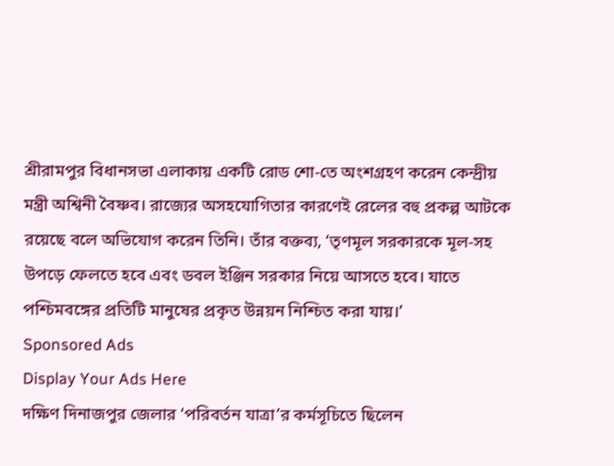শ্রীরামপুর বিধানসভা এলাকায় একটি রোড শো-তে অংশগ্রহণ করেন কেন্দ্রীয় মন্ত্রী অশ্বিনী বৈষ্ণব। রাজ্যের অসহযোগিতার কারণেই রেলের বহু প্রকল্প আটকে রয়েছে বলে অভিযোগ করেন তিনি। তাঁর বক্তব্য, ‘তৃণমূল সরকারকে মূল-সহ উপড়ে ফেলতে হবে এবং ডবল ইঞ্জিন সরকার নিয়ে আসতে হবে। যাতে পশ্চিমবঙ্গের প্রতিটি মানুষের প্রকৃত উন্নয়ন নিশ্চিত করা যায়।’
Sponsored Ads
Display Your Ads Here
দক্ষিণ দিনাজপুর জেলার ‘পরিবর্তন যাত্রা’র কর্মসূচিতে ছিলেন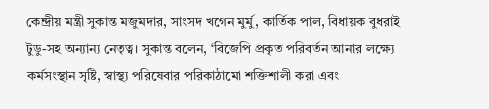কেন্দ্রীয় মন্ত্রী সুকান্ত মজুমদার, সাংসদ খগেন মুর্মু, কার্তিক পাল, বিধায়ক বুধরাই টুডু-সহ অন্যান্য নেতৃত্ব। সুকান্ত বলেন, ‘বিজেপি প্রকৃত পরিবর্তন আনার লক্ষ্যে কর্মসংস্থান সৃষ্টি, স্বাস্থ্য পরিষেবার পরিকাঠামো শক্তিশালী করা এবং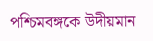পশ্চিমবঙ্গকে উদীয়মান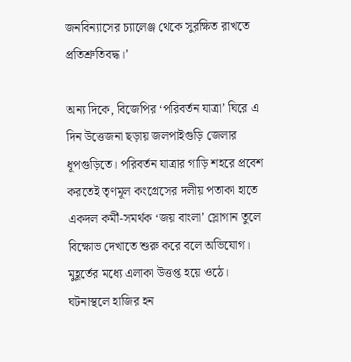জনবিন্যাসের চ্যালেঞ্জ থেকে সুরক্ষিত রাখতে প্রতিশ্রুতিবদ্ধ।’

অন্য দিকে, বিজেপির ‘পরিবর্তন যাত্রা’ ঘিরে এ দিন উত্তেজনা ছড়ায় জলপাইগুড়ি জেলার ধূপগুড়িতে। পরিবর্তন যাত্রার গাড়ি শহরে প্রবেশ করতেই তৃণমূল কংগ্রেসের দলীয় পতাকা হাতে একদল কর্মী-সমর্থক ‘জয় বাংলা’ স্লোগান তুলে বিক্ষোভ দেখাতে শুরু করে বলে অভিযোগ। মুহূর্তের মধ্যে এলাকা উত্তপ্ত হয়ে ওঠে। ঘটনাস্থলে হাজির হন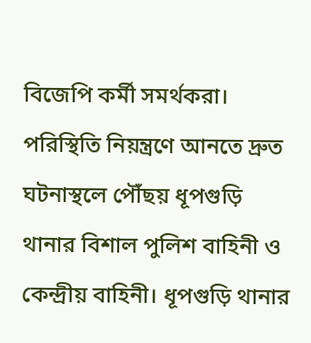বিজেপি কর্মী সমর্থকরা। পরিস্থিতি নিয়ন্ত্রণে আনতে দ্রুত ঘটনাস্থলে পৌঁছয় ধূপগুড়ি থানার বিশাল পুলিশ বাহিনী ও কেন্দ্রীয় বাহিনী। ধূপগুড়ি থানার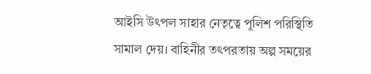আইসি উৎপল সাহার নেতৃত্বে পুলিশ পরিস্থিতি সামাল দেয়। বাহিনীর তৎপরতায় অল্প সময়ের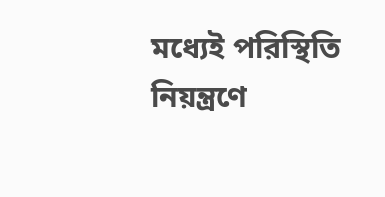মধ্যেই পরিস্থিতি নিয়ন্ত্রণে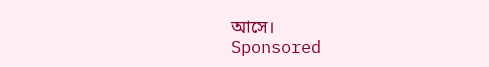আসে।
Sponsored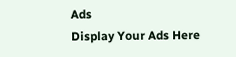Ads
Display Your Ads Here